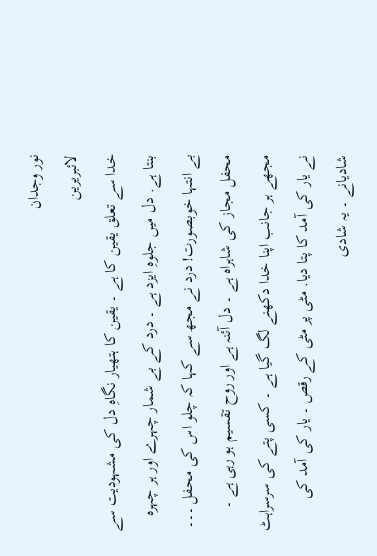نور وجدان
لائبریرین
خدا سے تعلق یقین کا ہے ۔ یقین کا ہتھیار نگاہِ دل کی مشہودیت سے بنتا ہے. دل میں جلوہِ ایزد ہے ۔ درد کے بے شمار چہرے اور ہر چہرہ بے انتہا خوبصورت! درد نے مجھ سے کہا کہ چلو اس کی محفل ۔۔۔ محفل مجاز کی شاہراہ ہے ۔ دل آئنہ ہے اور روح تقسیم ہو رہی ہے ۔ مجھے ہر جانب اپنا خدا دکھنے لگ گیا ہے ۔ کسی پتے کی سرسراہٹ نے یار کی آمد کا پتا دیا. مٹی پر مٹی کے رقص ۔ یار کی آمد کی شادیانے ۔ یہ شادی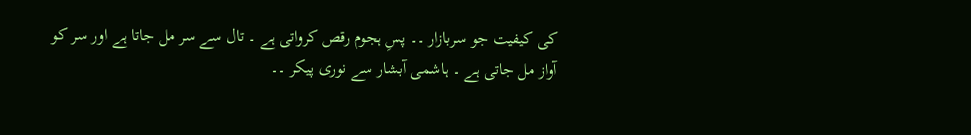کی کیفیت جو سربازار ۔۔ پسِ ہجوم رقص کرواتی ہے ۔ تال سے سر مل جاتا ہے اور سر کو آواز مل جاتی ہے ۔ ہاشمی آبشار سے نوری پیکر ۔۔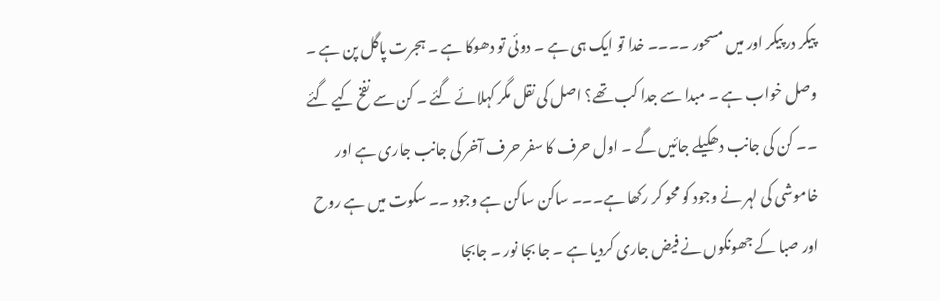پیکر در پیکر اور میں مسحور ۔۔۔۔ خدا تو ایک ہی ہے ۔ دوئی تو دھوکا ہے ۔ ہجرت پاگل پن ہے ۔ وصل خواب ہے ۔ مبدا سے جدا کب تھے؟ اصل کی نقل مگر کہلائے گئے ۔ کن سے نفخ کیے گئے ۔۔ کن کی جانب دھکیلے جائیں گے ۔ اول حرف کا سفر حرف آخر کی جانب جاری ہے اور خاموشی کی لہر نے وجود کو محو کر رکھا ہے۔۔۔ ساکن ساکن ہے وجود ۔۔ سکوت میں ہے روح اور صبا کے جھونکوں نے فیض جاری کردیا ہے ۔ جا بجا نور ۔ جابجا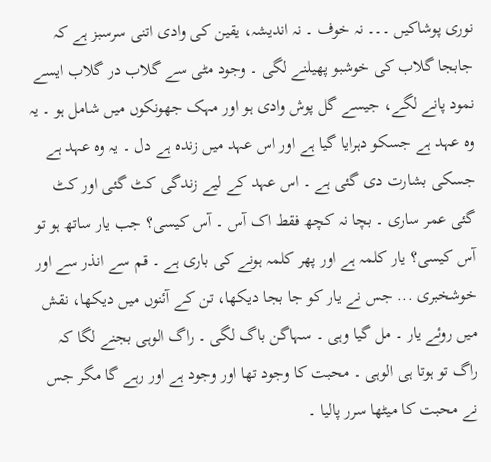نوری پوشاکیں ۔۔۔ نہ خوف ۔ نہ اندیشہ، یقین کی وادی اتنی سرسبز ہے کہ جابجا گلاب کی خوشبو پھیلنے لگی ۔ وجود مٹی سے گلاب در گلاب ایسے نمود پانے لگے، جیسے گل پوش وادی ہو اور مہک جھونکوں میں شامل ہو ۔ یہ وہ عہد ہے جسکو دہرایا گیا ہے اور اس عہد میں زندہ ہے دل ۔ یہ وہ عہد ہے جسکی بشارت دی گئی ہے ۔ اس عہد کے لیے زندگی کٹ گئی اور کٹ گئی عمر ساری ۔ بچا نہ کچھ فقط اک آس ۔ آس کیسی؟ جب یار ساتھ ہو تو آس کیسی؟ یار کلمہ ہے اور پھر کلمہ ہونے کی باری ہے ۔ قم سے انذر سے اور خوشخبری ... جس نے یار کو جا بجا دیکھا، تن کے آئنوں میں دیکھا، نقش میں روئے یار ۔ مل گیا وہی ۔ سہاگن باگ لگی ۔ راگ الوہی بجنے لگا کہ راگ تو ہوتا ہی الوہی ۔ محبت کا وجود تھا اور وجود ہے اور رہے گا مگر جس نے محبت کا میٹھا سرر پالیا ۔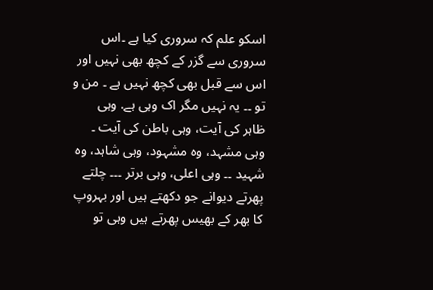اسکو علم کہ سروری کیا ہے ۔اس سروری سے گزر کے کچھ بھی نہیں اور اس سے قبل بھی کچھ نہیں ہے ۔ من و تو ۔۔ یہ نہیں مگر اک وہی ہے. وہی ظاہر کی آیت، وہی باطن کی آیت ۔ وہی مشہد، وہ مشہود، وہی شاہد، وہ شہید ۔۔ وہی اعلی، وہی برتر ۔۔۔ چلتے پھرتے دیوانے جو دکھتے ہیں اور بہروپ کا بھر کے بھیس پھرتے ہیں وہی تو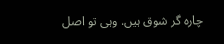چارہ گر شوق ہیں. وہی تو اصل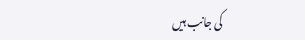کی جانب ہیں